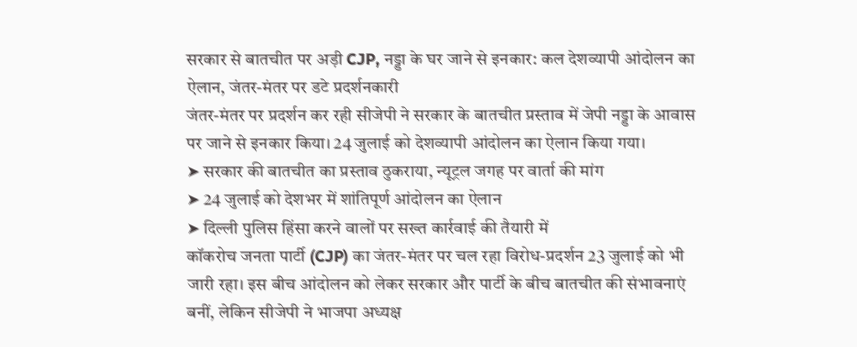सरकार से बातचीत पर अड़ी CJP, नड्डा के घर जाने से इनकार: कल देशव्यापी आंदोलन का ऐलान, जंतर-मंतर पर डटे प्रदर्शनकारी
जंतर-मंतर पर प्रदर्शन कर रही सीजेपी ने सरकार के बातचीत प्रस्ताव में जेपी नड्डा के आवास पर जाने से इनकार किया। 24 जुलाई को देशव्यापी आंदोलन का ऐलान किया गया।
➤ सरकार की बातचीत का प्रस्ताव ठुकराया, न्यूट्रल जगह पर वार्ता की मांग
➤ 24 जुलाई को देशभर में शांतिपूर्ण आंदोलन का ऐलान
➤ दिल्ली पुलिस हिंसा करने वालों पर सख्त कार्रवाई की तैयारी में
कॉकरोच जनता पार्टी (CJP) का जंतर-मंतर पर चल रहा विरोध-प्रदर्शन 23 जुलाई को भी जारी रहा। इस बीच आंदोलन को लेकर सरकार और पार्टी के बीच बातचीत की संभावनाएं बनीं, लेकिन सीजेपी ने भाजपा अध्यक्ष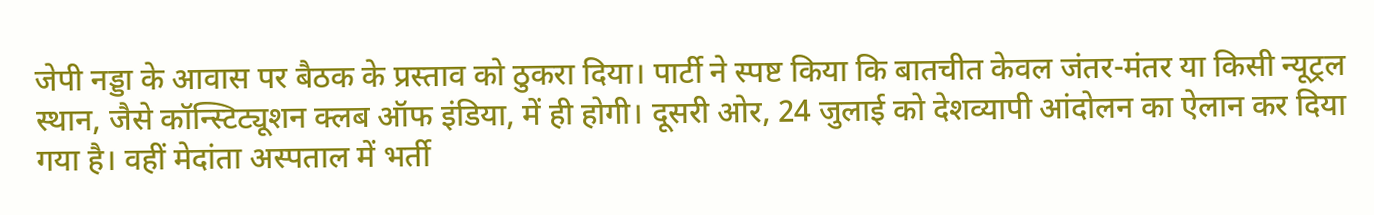जेपी नड्डा के आवास पर बैठक के प्रस्ताव को ठुकरा दिया। पार्टी ने स्पष्ट किया कि बातचीत केवल जंतर-मंतर या किसी न्यूट्रल स्थान, जैसे कॉन्स्टिट्यूशन क्लब ऑफ इंडिया, में ही होगी। दूसरी ओर, 24 जुलाई को देशव्यापी आंदोलन का ऐलान कर दिया गया है। वहीं मेदांता अस्पताल में भर्ती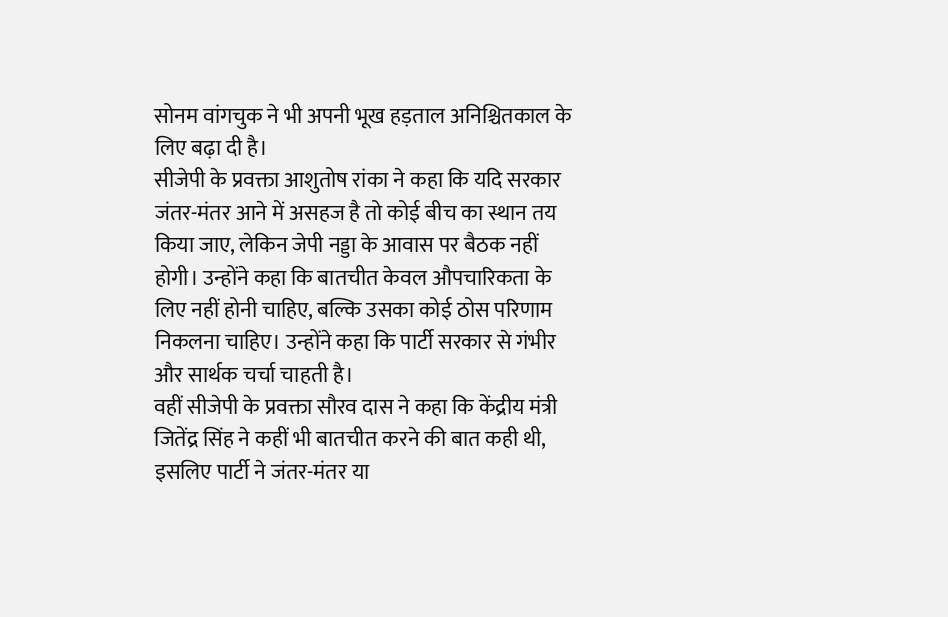सोनम वांगचुक ने भी अपनी भूख हड़ताल अनिश्चितकाल के लिए बढ़ा दी है।
सीजेपी के प्रवक्ता आशुतोष रांका ने कहा कि यदि सरकार जंतर-मंतर आने में असहज है तो कोई बीच का स्थान तय किया जाए, लेकिन जेपी नड्डा के आवास पर बैठक नहीं होगी। उन्होंने कहा कि बातचीत केवल औपचारिकता के लिए नहीं होनी चाहिए, बल्कि उसका कोई ठोस परिणाम निकलना चाहिए। उन्होंने कहा कि पार्टी सरकार से गंभीर और सार्थक चर्चा चाहती है।
वहीं सीजेपी के प्रवक्ता सौरव दास ने कहा कि केंद्रीय मंत्री जितेंद्र सिंह ने कहीं भी बातचीत करने की बात कही थी, इसलिए पार्टी ने जंतर-मंतर या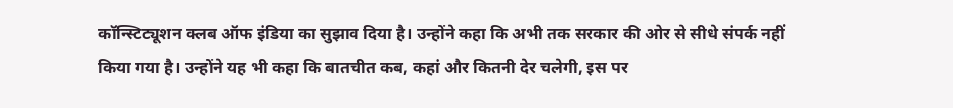कॉन्स्टिट्यूशन क्लब ऑफ इंडिया का सुझाव दिया है। उन्होंने कहा कि अभी तक सरकार की ओर से सीधे संपर्क नहीं किया गया है। उन्होंने यह भी कहा कि बातचीत कब, कहां और कितनी देर चलेगी, इस पर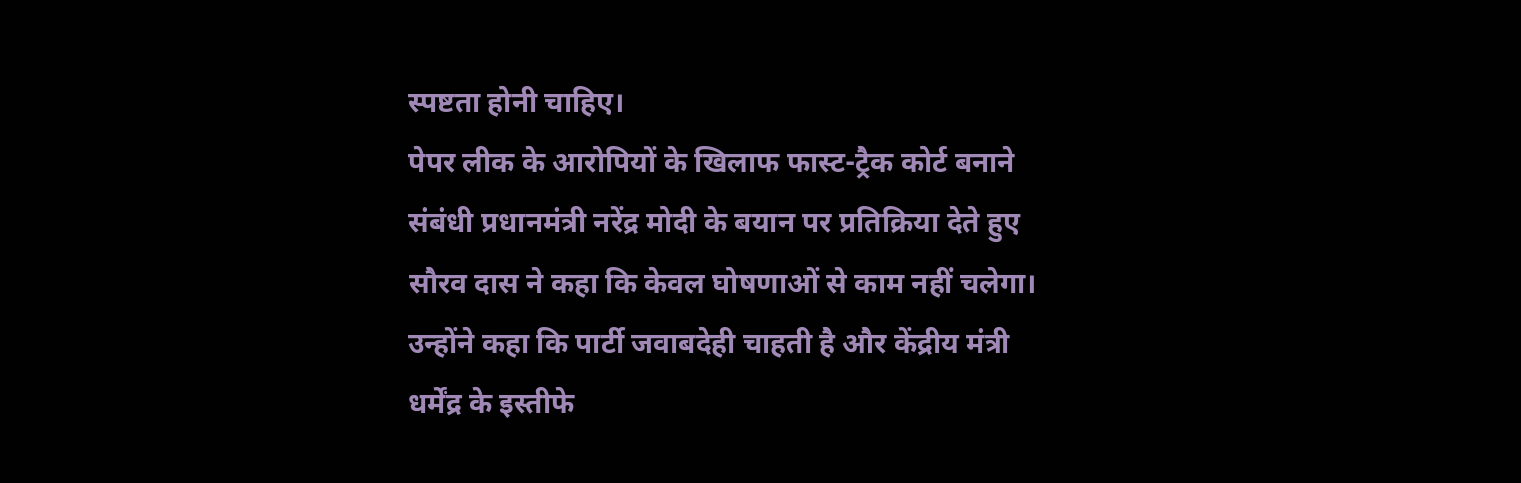स्पष्टता होनी चाहिए।
पेपर लीक के आरोपियों के खिलाफ फास्ट-ट्रैक कोर्ट बनाने संबंधी प्रधानमंत्री नरेंद्र मोदी के बयान पर प्रतिक्रिया देते हुए सौरव दास ने कहा कि केवल घोषणाओं से काम नहीं चलेगा। उन्होंने कहा कि पार्टी जवाबदेही चाहती है और केंद्रीय मंत्री धर्मेंद्र के इस्तीफे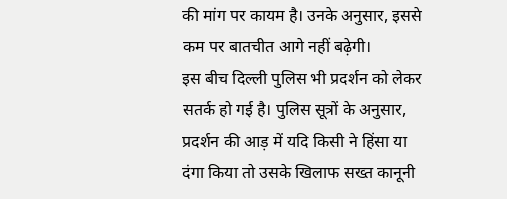की मांग पर कायम है। उनके अनुसार, इससे कम पर बातचीत आगे नहीं बढ़ेगी।
इस बीच दिल्ली पुलिस भी प्रदर्शन को लेकर सतर्क हो गई है। पुलिस सूत्रों के अनुसार, प्रदर्शन की आड़ में यदि किसी ने हिंसा या दंगा किया तो उसके खिलाफ सख्त कानूनी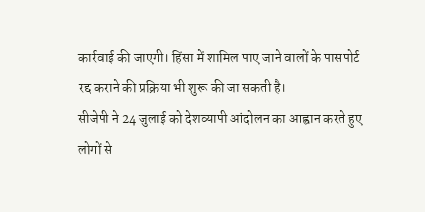कार्रवाई की जाएगी। हिंसा में शामिल पाए जाने वालों के पासपोर्ट रद्द कराने की प्रक्रिया भी शुरू की जा सकती है।
सीजेपी ने 24 जुलाई को देशव्यापी आंदोलन का आह्वान करते हुए लोगों से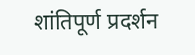शांतिपूर्ण प्रदर्शन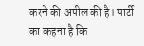करने की अपील की है। पार्टी का कहना है कि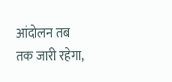आंदोलन तब तक जारी रहेगा,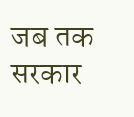जब तक सरकार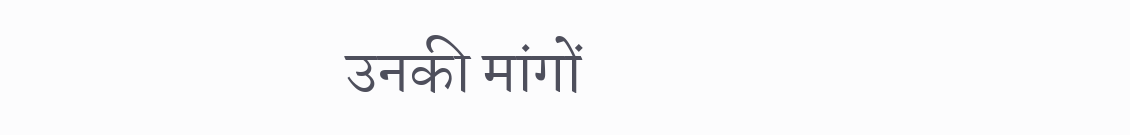उनकी मांगों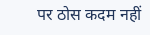पर ठोस कदम नहीं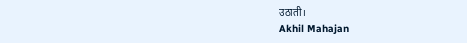उठाती।
Akhil Mahajan